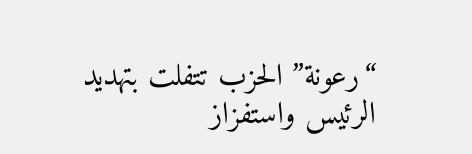“رعونة” الحزب تتفلت بتهديد الرئيس واستفزاز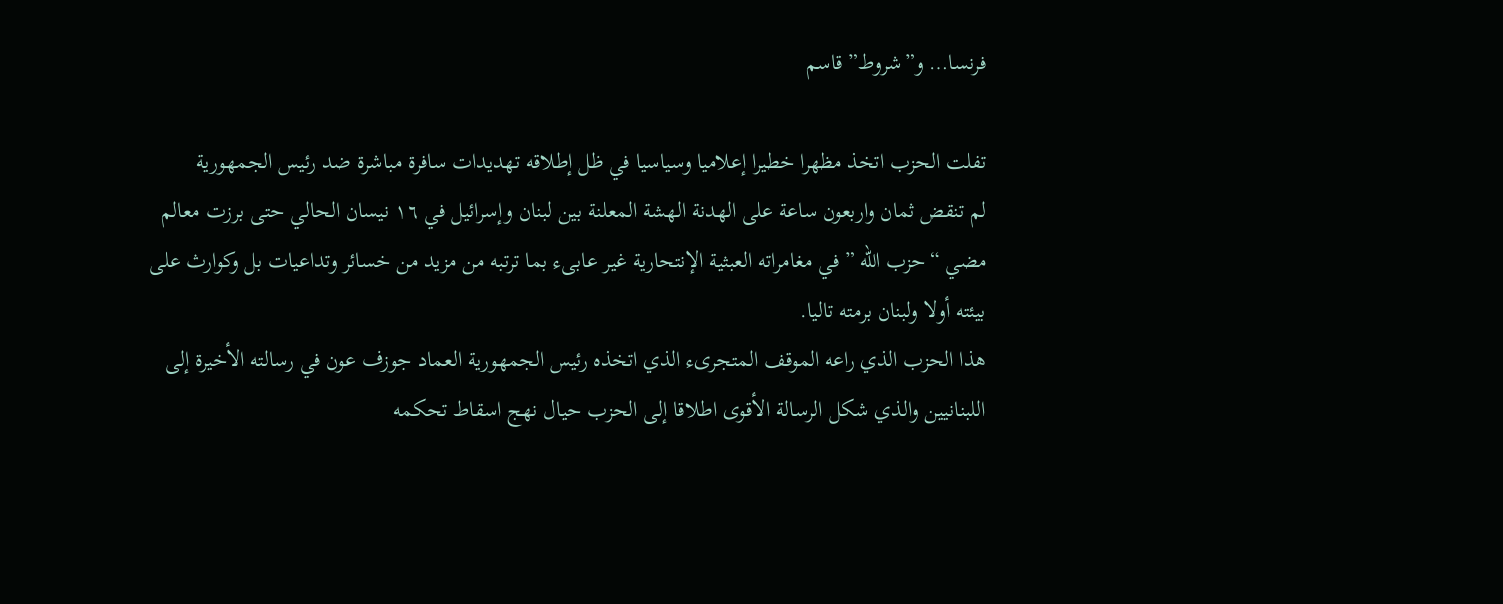فرنسا… و”شروط” قاسم

تفلت الحزب اتخذ مظهرا خطيرا إعلاميا وسياسيا في ظل إطلاقه تهديدات سافرة مباشرة ضد رئيس الجمهورية
لم تنقض ثمان واربعون ساعة على الهدنة الهشة المعلنة بين لبنان وإسرائيل في ١٦ نيسان الحالي حتى برزت معالم مضي “حزب الله ” في مغامراته العبثية الإنتحارية غير عابىء بما ترتبه من مزيد من خسائر وتداعيات بل وكوارث على بيئته أولا ولبنان برمته تاليا.
هذا الحزب الذي راعه الموقف المتجرىء الذي اتخذه رئيس الجمهورية العماد جوزف عون في رسالته الأخيرة إلى اللبنانيين والذي شكل الرسالة الأقوى اطلاقا إلى الحزب حيال نهج اسقاط تحكمه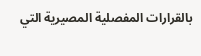بالقرارات المفصلية المصيرية التي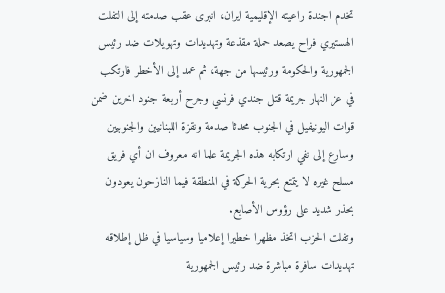تخدم اجندة راعيته الإقليمية ايران، انبرى عقب صدمته إلى التفلت الهستيري فراح يصعد حملة مقذعة وتهديدات وتهويلات ضد رئيس الجمهورية والحكومة ورئيسها من جهة، ثم عمد إلى الأخطر فارتكب في عز النهار جريمة قتل جندي فرنسي وجرح أربعة جنود اخرين ضمن قوات اليونيفيل في الجنوب محدثا صدمة ونقزة اللبنانيين والجنوبيين وسارع إلى نفي ارتكابه هذه الجريمة علما انه معروف ان أي فريق مسلح غيره لا يتمتع بحرية الحركة في المنطقة فيما النازحون يعودون بحذر شديد على رؤوس الأصابع.
وتفلت الحزب اتخذ مظهرا خطيرا إعلاميا وسياسيا في ظل إطلاقه تهديدات سافرة مباشرة ضد رئيس الجمهورية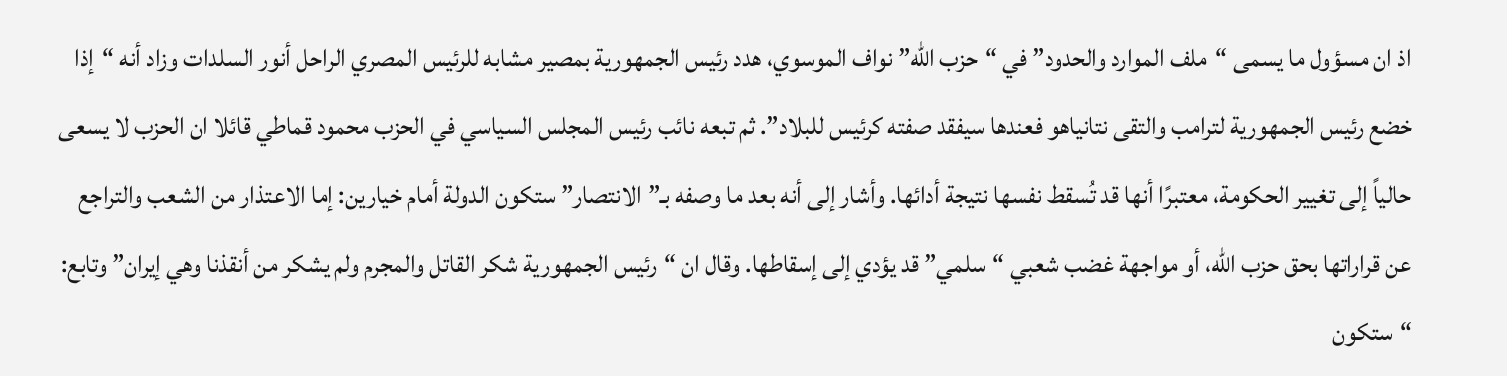اذ ان مسؤول ما يسمى “ملف الموارد والحدود” في “حزب الله” نواف الموسوي، هدد رئيس الجمهورية بمصير مشابه للرئيس المصري الراحل أنور السلدات وزاد أنه “إذا خضع رئيس الجمهورية لترامب والتقى نتانياهو فعندها سيفقد صفته كرئيس للبلاد”. ثم تبعه نائب رئيس المجلس السياسي في الحزب محمود قماطي قائلا ان الحزب لا يسعى حالياً إلى تغيير الحكومة، معتبرًا أنها قد تُسقط نفسها نتيجة أدائها. وأشار إلى أنه بعد ما وصفه بـ”الانتصار” ستكون الدولة أمام خيارين: إما الاعتذار من الشعب والتراجع عن قراراتها بحق حزب الله، أو مواجهة غضب شعبي “سلمي” قد يؤدي إلى إسقاطها. وقال ان “رئيس الجمهورية شكر القاتل والمجرم ولم يشكر من أنقذنا وهي إيران” وتابع: “ستكون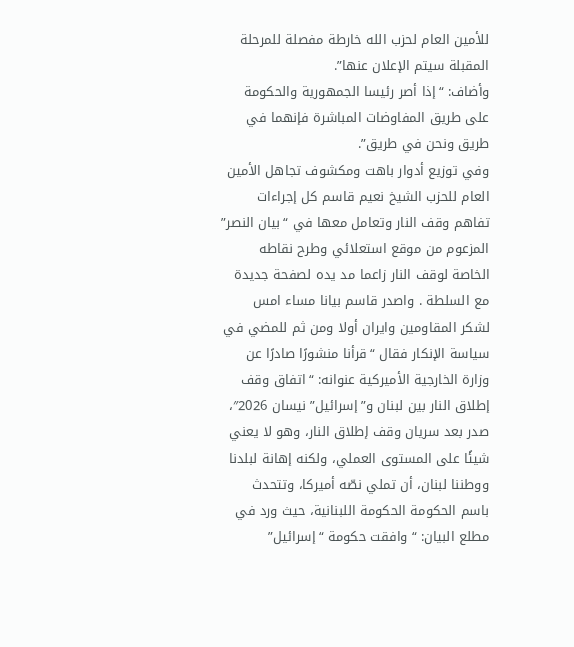للأمين العام لحزب الله خارطة مفصلة للمرحلة المقبلة سيتم الإعلان عنها”.
وأضاف: “إذا أصر رئيسا الجمهورية والحكومة على طريق المفاوضات المباشرة فإنهما في طريق ونحن في طريق”.
وفي توزيع أدوار باهت ومكشوف تجاهل الأمين العام للحزب الشيخ نعيم قاسم كل إجراءات تفاهم وقف النار وتعامل معها في “بيان النصر” المزعوم من موقع استعلائي وطرح نقاطه الخاصة لوقف النار زاعما مد يده لصفحة جديدة مع السلطة . واصدر قاسم بيانا مساء امس لشكر المقاومين وايران أولا ومن ثم للمضي في سياسة الإنكار فقال “قرأنا منشورًا صادرًا عن وزارة الخارجية الأميركية عنوانه: “اتفاق وقف إطلاق النار بين لبنان و”إسرائيل” نيسان 2026″، صدر بعد سريان وقف إطلاق النار، وهو لا يعني شيئًا على المستوى العملي، ولكنه إهانة لبلدنا ووطننا لبنان، أن تملي نصّه أميركا، وتتحدث باسم الحكومة الحكومة اللبنانية، حيث ورد في مطلع البيان: “وافقت حكومة “إسرائيل”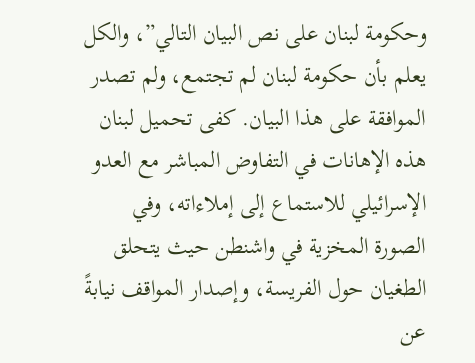وحكومة لبنان على نص البيان التالي”، والكل يعلم بأن حكومة لبنان لم تجتمع، ولم تصدر الموافقة على هذا البيان. كفى تحميل لبنان هذه الإهانات في التفاوض المباشر مع العدو الإسرائيلي للاستماع إلى إملاءاته، وفي الصورة المخزية في واشنطن حيث يتحلق الطغيان حول الفريسة، وإصدار المواقف نيابةً عن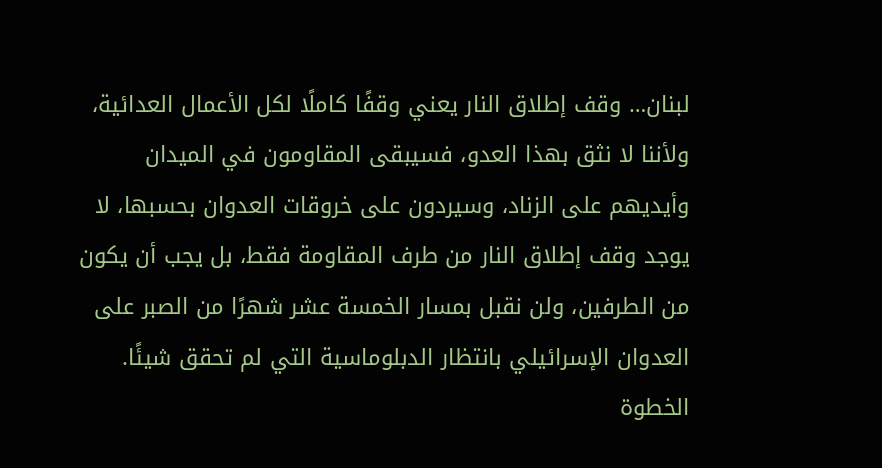لبنان… وقف إطلاق النار يعني وقفًا كاملًا لكل الأعمال العدائية، ولأننا لا نثق بهذا العدو، فسيبقى المقاومون في الميدان وأيديهم على الزناد، وسيردون على خروقات العدوان بحسبها، لا يوجد وقف إطلاق النار من طرف المقاومة فقط، بل يجب أن يكون من الطرفين، ولن نقبل بمسار الخمسة عشر شهرًا من الصبر على العدوان الإسرائيلي بانتظار الدبلوماسية التي لم تحقق شيئًا. الخطوة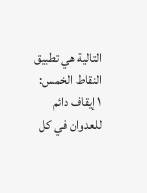التالية هي تطبيق النقاط الخمس:
١ إيقاف دائم للعدوان في كل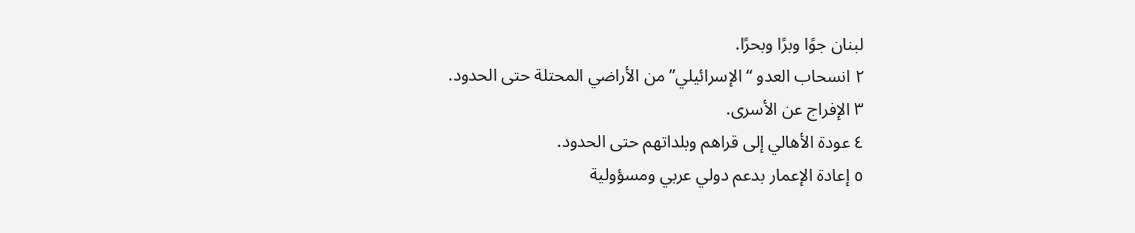لبنان جوًا وبرًا وبحرًا.
٢ انسحاب العدو “الإسرائيلي” من الأراضي المحتلة حتى الحدود.
٣ الإفراج عن الأسرى.
٤ عودة الأهالي إلى قراهم وبلداتهم حتى الحدود.
٥ إعادة الإعمار بدعم دولي عربي ومسؤولية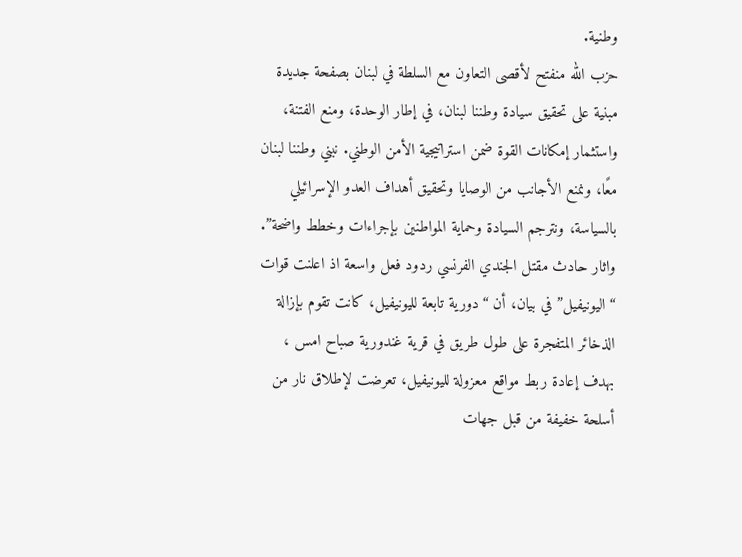وطنية.
حزب الله منفتح لأقصى التعاون مع السلطة في لبنان بصفحة جديدة مبنية على تحقيق سيادة وطننا لبنان، في إطار الوحدة، ومنع الفتنة، واستثمار إمكانات القوة ضمن استراتيجية الأمن الوطني. نبني وطننا لبنان معًا، ونمنع الأجانب من الوصايا وتحقيق أهداف العدو الإسرائيلي بالسياسة، ونترجم السيادة وحماية المواطنين بإجراءات وخطط واضحة”.
واثار حادث مقتل الجندي الفرنسي ردود فعل واسعة اذ اعلنت قوات “اليونيفيل” في بيان، أن “دورية تابعة لليونيفيل، كانت تقوم بإزالة الذخائر المتفجرة على طول طريق في قرية غندورية صباح امس ، بهدف إعادة ربط مواقع معزولة لليونيفيل، تعرضت لإطلاق نار من أسلحة خفيفة من قبل جهات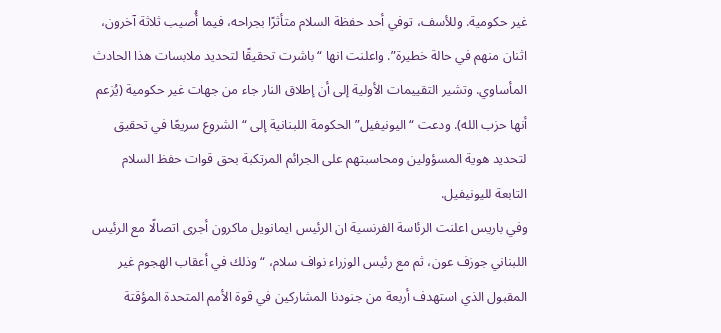غير حكومية. وللأسف، توفي أحد حفظة السلام متأثرًا بجراحه، فيما أُصيب ثلاثة آخرون، اثنان منهم في حالة خطيرة”. واعلنت انها “باشرت تحقيقًا لتحديد ملابسات هذا الحادث المأساوي. وتشير التقييمات الأولية إلى أن إطلاق النار جاء من جهات غير حكومية (يُزعم أنها حزب الله). ودعت “اليونيفيل” الحكومة اللبنانية إلى “الشروع سريعًا في تحقيق لتحديد هوية المسؤولين ومحاسبتهم على الجرائم المرتكبة بحق قوات حفظ السلام التابعة لليونيفيل.
وفي باريس اعلنت الرئاسة الفرنسية ان الرئيس ايمانويل ماكرون أجرى اتصالًا مع الرئيس اللبناني جوزف عون، ثم مع رئيس الوزراء نواف سلام، “وذلك في أعقاب الهجوم غير المقبول الذي استهدف أربعة من جنودنا المشاركين في قوة الأمم المتحدة المؤقتة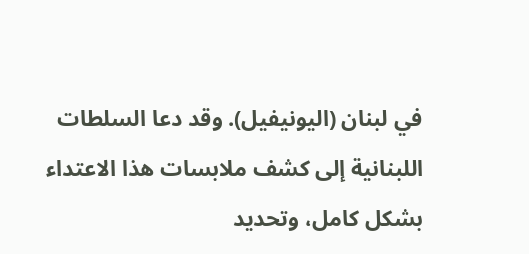في لبنان (اليونيفيل). وقد دعا السلطات اللبنانية إلى كشف ملابسات هذا الاعتداء بشكل كامل، وتحديد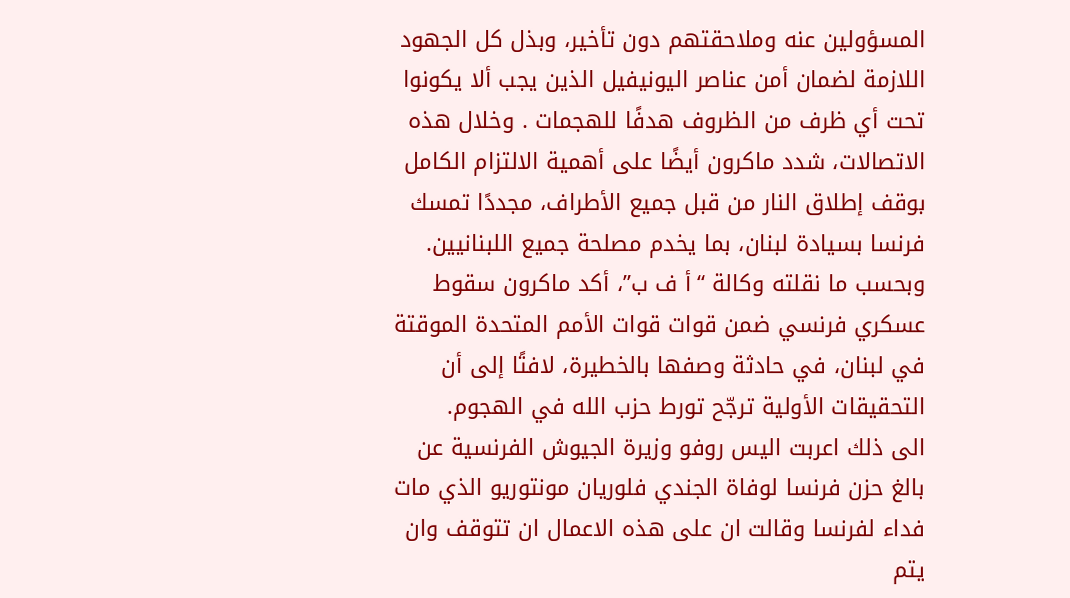المسؤولين عنه وملاحقتهم دون تأخير، وبذل كل الجهود اللازمة لضمان أمن عناصر اليونيفيل الذين يجب ألا يكونوا تحت أي ظرف من الظروف هدفًا للهجمات . وخلال هذه الاتصالات، شدد ماكرون أيضًا على أهمية الالتزام الكامل بوقف إطلاق النار من قبل جميع الأطراف، مجددًا تمسك فرنسا بسيادة لبنان، بما يخدم مصلحة جميع اللبنانيين.
وبحسب ما نقلته وكالة “أ ف ب”، أكد ماكرون سقوط عسكري فرنسي ضمن قوات قوات الأمم المتحدة الموقتة في لبنان، في حادثة وصفها بالخطيرة، لافتًا إلى أن التحقيقات الأولية ترجّح تورط حزب الله في الهجوم.
الى ذلك اعربت اليس روفو وزيرة الجيوش الفرنسية عن بالغ حزن فرنسا لوفاة الجندي فلوريان مونتوريو الذي مات فداء لفرنسا وقالت ان على هذه الاعمال ان تتوقف وان يتم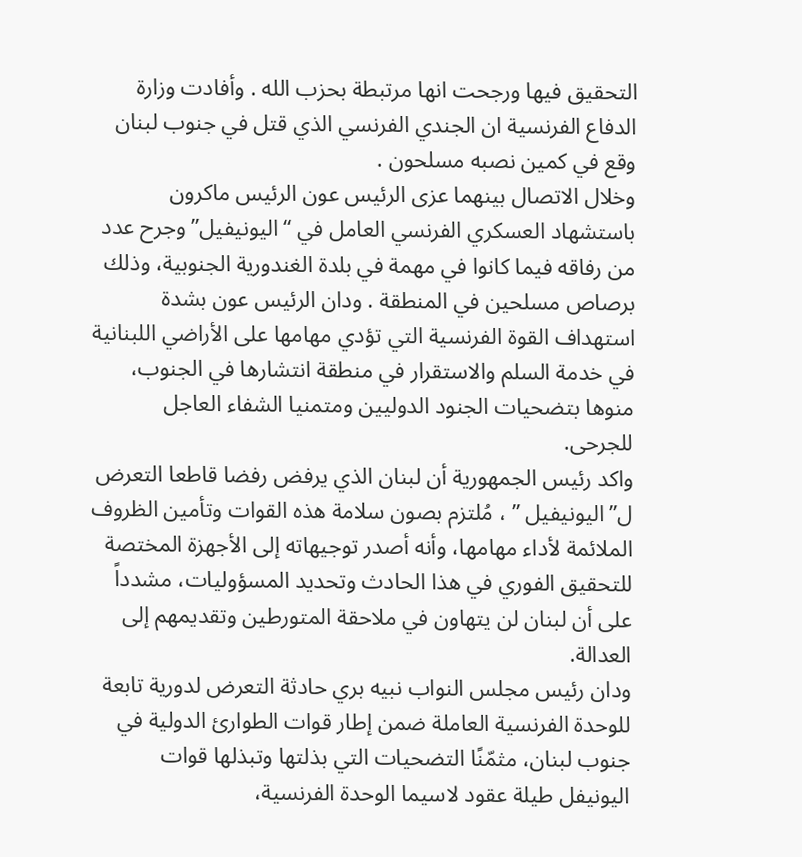التحقيق فيها ورجحت انها مرتبطة بحزب الله . وأفادت وزارة الدفاع الفرنسية ان الجندي الفرنسي الذي قتل في جنوب لبنان وقع في كمين نصبه مسلحون .
وخلال الاتصال بينهما عزى الرئيس عون الرئيس ماكرون باستشهاد العسكري الفرنسي العامل في “اليونيفيل” وجرح عدد من رفاقه فيما كانوا في مهمة في بلدة الغندورية الجنوبية، وذلك برصاص مسلحين في المنطقة . ودان الرئيس عون بشدة استهداف القوة الفرنسية التي تؤدي مهامها على الأراضي اللبنانية في خدمة السلم والاستقرار في منطقة انتشارها في الجنوب، منوها بتضحيات الجنود الدوليين ومتمنيا الشفاء العاجل للجرحى.
واكد رئيس الجمهورية أن لبنان الذي يرفض رفضا قاطعا التعرض ل”اليونيفيل ” ، مُلتزم بصون سلامة هذه القوات وتأمين الظروف الملائمة لأداء مهامها، وأنه أصدر توجيهاته إلى الأجهزة المختصة للتحقيق الفوري في هذا الحادث وتحديد المسؤوليات، مشدداً على أن لبنان لن يتهاون في ملاحقة المتورطين وتقديمهم إلى العدالة.
ودان رئيس مجلس النواب نبيه بري حادثة التعرض لدورية تابعة للوحدة الفرنسية العاملة ضمن إطار قوات الطوارئ الدولية في جنوب لبنان، مثمّنًا التضحيات التي بذلتها وتبذلها قوات اليونيفل طيلة عقود لاسيما الوحدة الفرنسية،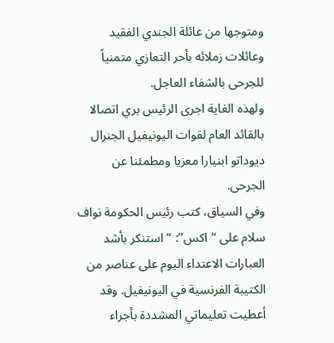ومتوجها من عائلة الجندي الفقيد وعائلات زملائه بأحر التعازي متمنياً للجرحى بالشفاء العاجل.
ولهذه الغاية اجرى الرئيس بري اتصالا بالقائد العام لقوات اليونيفيل الجنرال ديوداتو ابنيارا معزيا ومطمئنا عن الجرحى.
وفي السياق، كتب رئيس الحكومة نواف سلام على “اكس”: “استنكر بأشد العبارات الاعتداء اليوم على عناصر من الكتيبة الفرنسية في اليونيفيل. وقد أعطيت تعليماتي المشددة بأجراء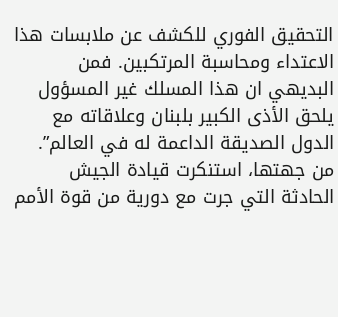التحقيق الفوري للكشف عن ملابسات هذا الاعتداء ومحاسبة المرتكبين. فمن البديهي ان هذا المسلك غير المسؤول يلحق الأذى الكبير بلبنان وعلاقاته مع الدول الصديقة الداعمة له في العالم”.
من جهتها، استنكرت قيادة الجيش الحادثة التي جرت مع دورية من قوة الأمم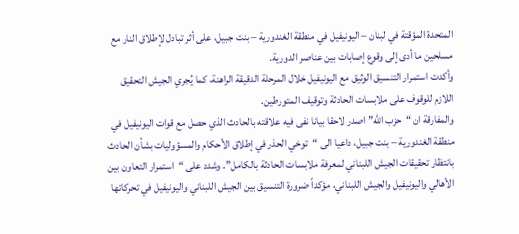المتحدة المؤقتة في لبنان – اليونيفيل في منطقة الغندورية – بنت جبيل، على أثر تبادل لإطلاق النار مع مسلحين ما أدى إلى وقوع إصابات بين عناصر الدورية.
وأكدت استمرار التنسيق الوثيق مع اليونيفيل خلال المرحلة الدقيقة الراهنة، كما يُجري الجيش التحقيق اللازم للوقوف على ملابسات الحادثة وتوقيف المتورطين.
والمفارقة ان “حزب الله” اصدر لاحقا بيانا نفى فيه علاقته بالحادث الذي حصل مع قوات اليونيفيل في منطقة الغندورية – بنت جبيل، داعيا الى “توخي الحذر في إطلاق الأحكام والمسؤوليات بشأن الحادث بانتظار تحقيقات الجيش اللبناني لمعرفة ملابسات الحادثة بالكامل”. وشدد على “استمرار التعاون بين الأهالي واليونيفيل والجيش اللبناني، مؤكداً ضرورة التنسيق بين الجيش اللبناني واليونيفيل في تحركاتها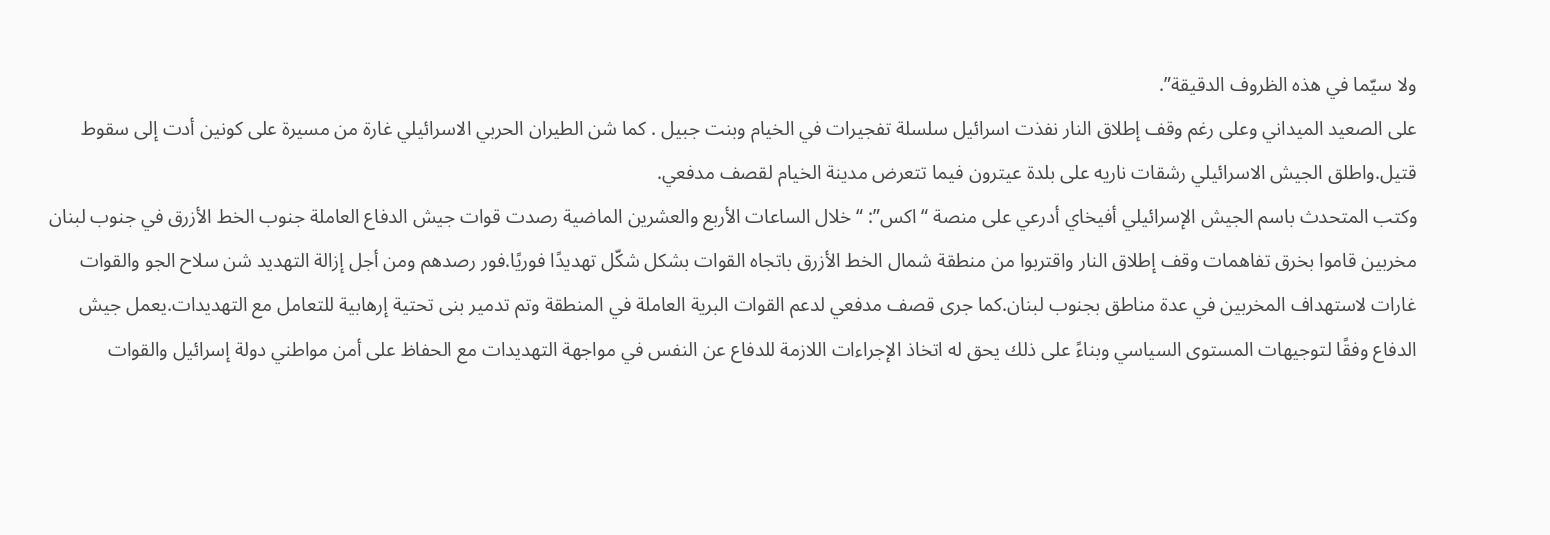ولا سيّما في هذه الظروف الدقيقة”.
على الصعيد الميداني وعلى رغم وقف إطلاق النار نفذت اسرائيل سلسلة تفجيرات في الخيام وبنت جبيل . كما شن الطيران الحربي الاسرائيلي غارة من مسيرة على كونين أدت إلى سقوط قتيل.واطلق الجيش الاسرائيلي رشقات ناريه على بلدة عيترون فيما تتعرض مدينة الخيام لقصف مدفعي.
وكتب المتحدث باسم الجيش الإسرائيلي أفيخاي أدرعي على منصة “اكس”: “خلال الساعات الأربع والعشرين الماضية رصدت قوات جيش الدفاع العاملة جنوب الخط الأزرق في جنوب لبنان مخربين قاموا بخرق تفاهمات وقف إطلاق النار واقتربوا من منطقة شمال الخط الأزرق باتجاه القوات بشكل شكّل تهديدًا فوريًا.فور رصدهم ومن أجل إزالة التهديد شن سلاح الجو والقوات غارات لاستهداف المخربين في عدة مناطق بجنوب لبنان.كما جرى قصف مدفعي لدعم القوات البرية العاملة في المنطقة وتم تدمير بنى تحتية إرهابية للتعامل مع التهديدات.يعمل جيش الدفاع وفقًا لتوجيهات المستوى السياسي وبناءً على ذلك يحق له اتخاذ الإجراءات اللازمة للدفاع عن النفس في مواجهة التهديدات مع الحفاظ على أمن مواطني دولة إسرائيل والقوات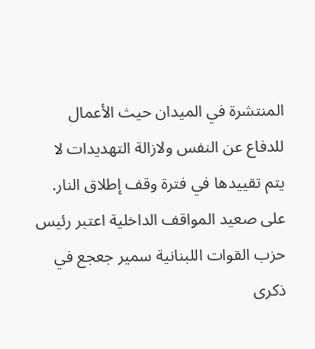المنتشرة في الميدان حيث الأعمال للدفاع عن النفس ولازالة التهديدات لا يتم تقييدها في فترة وقف إطلاق النار.
على صعيد المواقف الداخلية اعتبر رئيس حزب القوات اللبنانية سمير جعجع في ذكرى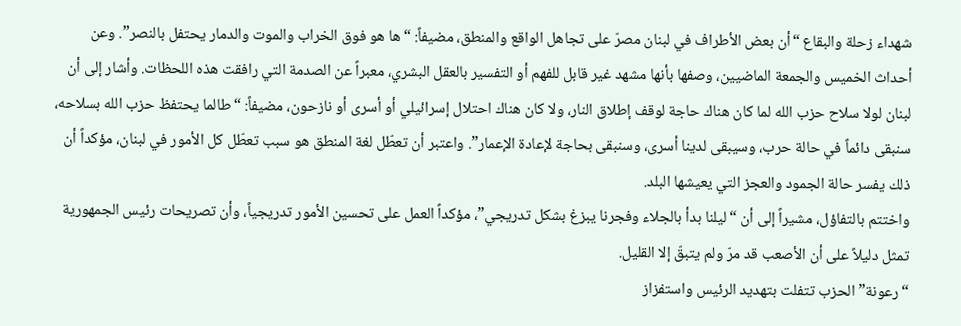شهداء زحلة والبقاع “أن بعض الأطراف في لبنان مصرّ على تجاهل الواقع والمنطق، مضيفاً: “ها هو فوق الخراب والموت والدمار يحتفل بالنصر”. وعن أحداث الخميس والجمعة الماضيين، وصفها بأنها مشهد غير قابل للفهم أو التفسير بالعقل البشري، معبراً عن الصدمة التي رافقت هذه اللحظات. وأشار إلى أن لبنان لولا سلاح حزب الله لما كان هناك حاجة لوقف إطلاق النار، ولا كان هناك احتلال إسرائيلي أو أسرى أو نازحون، مضيفاً: “طالما يحتفظ حزب الله بسلاحه، سنبقى دائماً في حالة حرب، وسيبقى لدينا أسرى، وسنبقى بحاجة لإعادة الإعمار”. واعتبر أن تعطّل لغة المنطق هو سبب تعطّل كل الأمور في لبنان، مؤكداً أن ذلك يفسر حالة الجمود والعجز التي يعيشها البلد.
واختتم بالتفاؤل، مشيراً إلى أن “ليلنا بدأ بالجلاء وفجرنا يبزغ بشكل تدريجي”، مؤكداً العمل على تحسين الأمور تدريجياً، وأن تصريحات رئيس الجمهورية تمثل دليلاً على أن الأصعب قد مرّ ولم يتبقّ إلا القليل.
“رعونة” الحزب تتفلت بتهديد الرئيس واستفزاز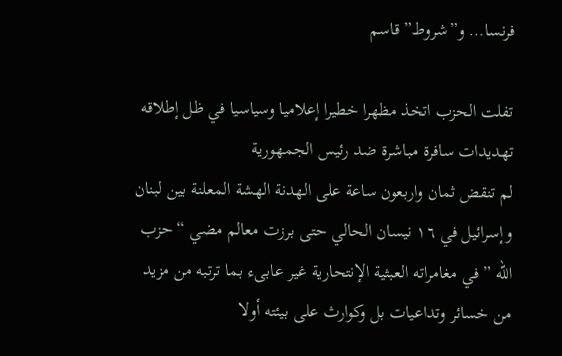فرنسا… و”شروط” قاسم

تفلت الحزب اتخذ مظهرا خطيرا إعلاميا وسياسيا في ظل إطلاقه تهديدات سافرة مباشرة ضد رئيس الجمهورية
لم تنقض ثمان واربعون ساعة على الهدنة الهشة المعلنة بين لبنان وإسرائيل في ١٦ نيسان الحالي حتى برزت معالم مضي “حزب الله ” في مغامراته العبثية الإنتحارية غير عابىء بما ترتبه من مزيد من خسائر وتداعيات بل وكوارث على بيئته أولا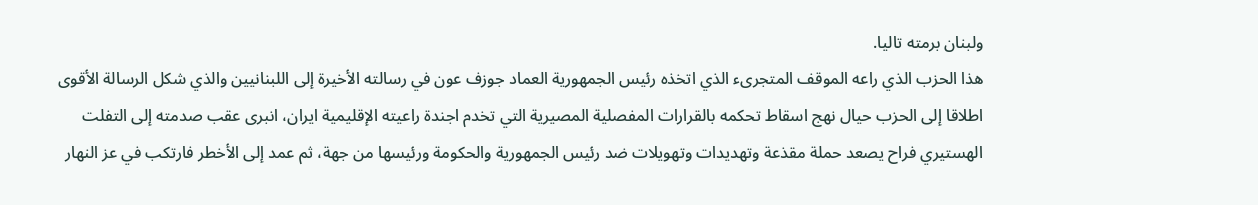ولبنان برمته تاليا.
هذا الحزب الذي راعه الموقف المتجرىء الذي اتخذه رئيس الجمهورية العماد جوزف عون في رسالته الأخيرة إلى اللبنانيين والذي شكل الرسالة الأقوى اطلاقا إلى الحزب حيال نهج اسقاط تحكمه بالقرارات المفصلية المصيرية التي تخدم اجندة راعيته الإقليمية ايران، انبرى عقب صدمته إلى التفلت الهستيري فراح يصعد حملة مقذعة وتهديدات وتهويلات ضد رئيس الجمهورية والحكومة ورئيسها من جهة، ثم عمد إلى الأخطر فارتكب في عز النهار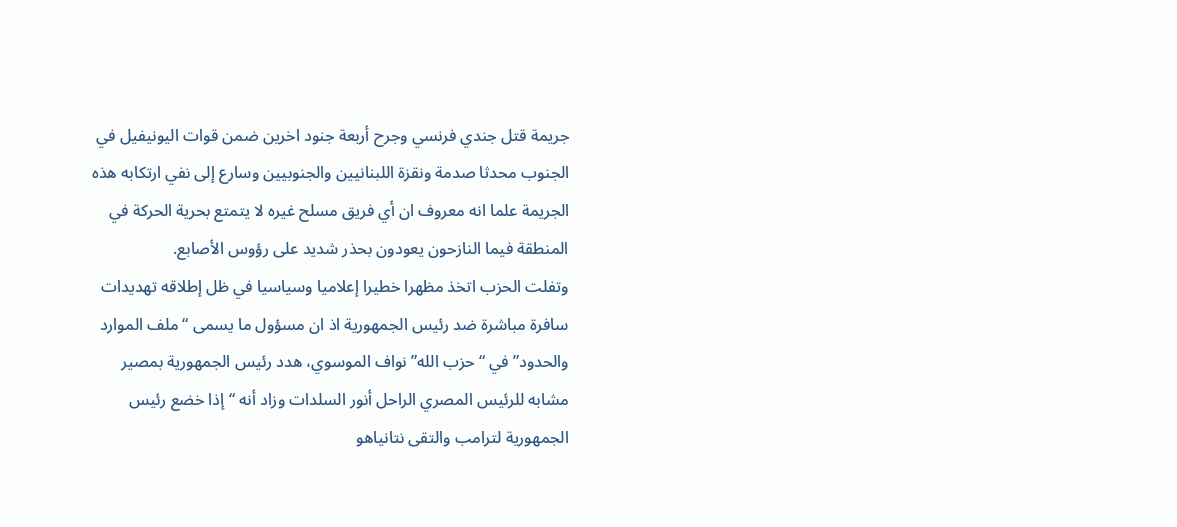جريمة قتل جندي فرنسي وجرح أربعة جنود اخرين ضمن قوات اليونيفيل في الجنوب محدثا صدمة ونقزة اللبنانيين والجنوبيين وسارع إلى نفي ارتكابه هذه الجريمة علما انه معروف ان أي فريق مسلح غيره لا يتمتع بحرية الحركة في المنطقة فيما النازحون يعودون بحذر شديد على رؤوس الأصابع.
وتفلت الحزب اتخذ مظهرا خطيرا إعلاميا وسياسيا في ظل إطلاقه تهديدات سافرة مباشرة ضد رئيس الجمهورية اذ ان مسؤول ما يسمى “ملف الموارد والحدود” في “حزب الله” نواف الموسوي، هدد رئيس الجمهورية بمصير مشابه للرئيس المصري الراحل أنور السلدات وزاد أنه “إذا خضع رئيس الجمهورية لترامب والتقى نتانياهو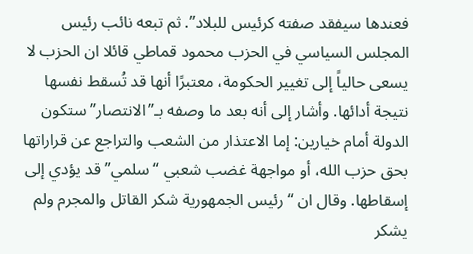فعندها سيفقد صفته كرئيس للبلاد”. ثم تبعه نائب رئيس المجلس السياسي في الحزب محمود قماطي قائلا ان الحزب لا يسعى حالياً إلى تغيير الحكومة، معتبرًا أنها قد تُسقط نفسها نتيجة أدائها. وأشار إلى أنه بعد ما وصفه بـ”الانتصار” ستكون الدولة أمام خيارين: إما الاعتذار من الشعب والتراجع عن قراراتها بحق حزب الله، أو مواجهة غضب شعبي “سلمي” قد يؤدي إلى إسقاطها. وقال ان “رئيس الجمهورية شكر القاتل والمجرم ولم يشكر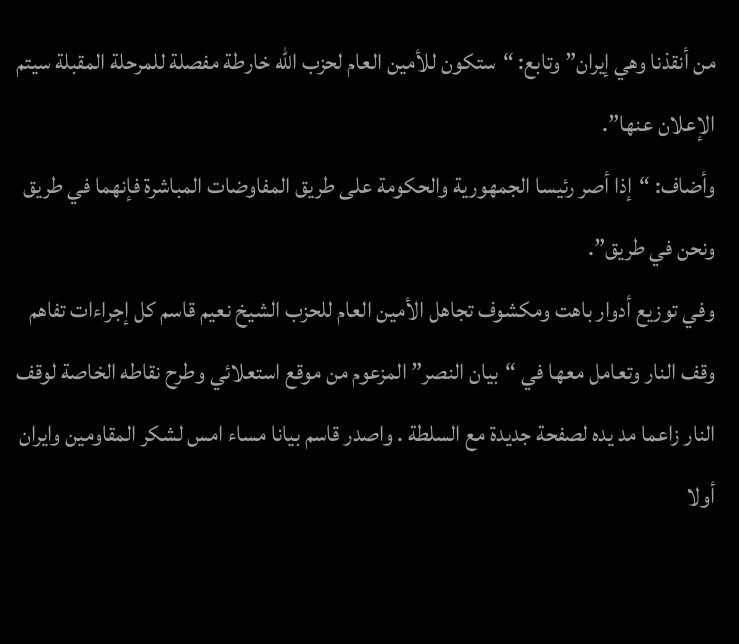من أنقذنا وهي إيران” وتابع: “ستكون للأمين العام لحزب الله خارطة مفصلة للمرحلة المقبلة سيتم الإعلان عنها”.
وأضاف: “إذا أصر رئيسا الجمهورية والحكومة على طريق المفاوضات المباشرة فإنهما في طريق ونحن في طريق”.
وفي توزيع أدوار باهت ومكشوف تجاهل الأمين العام للحزب الشيخ نعيم قاسم كل إجراءات تفاهم وقف النار وتعامل معها في “بيان النصر” المزعوم من موقع استعلائي وطرح نقاطه الخاصة لوقف النار زاعما مد يده لصفحة جديدة مع السلطة . واصدر قاسم بيانا مساء امس لشكر المقاومين وايران أولا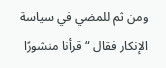ومن ثم للمضي في سياسة الإنكار فقال “قرأنا منشورًا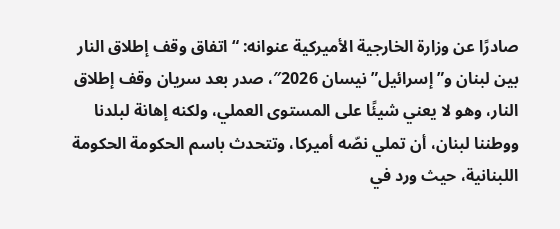صادرًا عن وزارة الخارجية الأميركية عنوانه: “اتفاق وقف إطلاق النار بين لبنان و”إسرائيل” نيسان 2026″، صدر بعد سريان وقف إطلاق النار، وهو لا يعني شيئًا على المستوى العملي، ولكنه إهانة لبلدنا ووطننا لبنان، أن تملي نصّه أميركا، وتتحدث باسم الحكومة الحكومة اللبنانية، حيث ورد في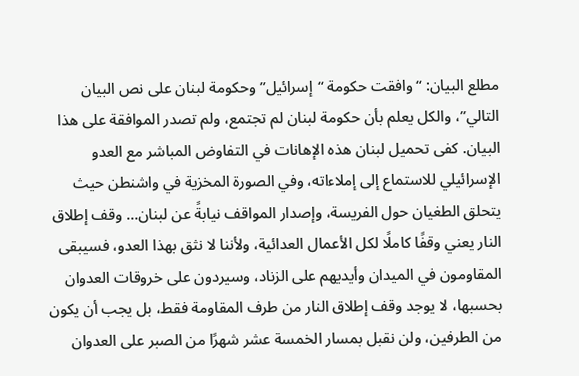مطلع البيان: “وافقت حكومة “إسرائيل” وحكومة لبنان على نص البيان التالي”، والكل يعلم بأن حكومة لبنان لم تجتمع، ولم تصدر الموافقة على هذا البيان. كفى تحميل لبنان هذه الإهانات في التفاوض المباشر مع العدو الإسرائيلي للاستماع إلى إملاءاته، وفي الصورة المخزية في واشنطن حيث يتحلق الطغيان حول الفريسة، وإصدار المواقف نيابةً عن لبنان… وقف إطلاق النار يعني وقفًا كاملًا لكل الأعمال العدائية، ولأننا لا نثق بهذا العدو، فسيبقى المقاومون في الميدان وأيديهم على الزناد، وسيردون على خروقات العدوان بحسبها، لا يوجد وقف إطلاق النار من طرف المقاومة فقط، بل يجب أن يكون من الطرفين، ولن نقبل بمسار الخمسة عشر شهرًا من الصبر على العدوان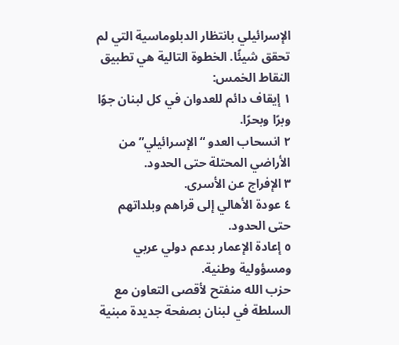الإسرائيلي بانتظار الدبلوماسية التي لم تحقق شيئًا. الخطوة التالية هي تطبيق النقاط الخمس:
١ إيقاف دائم للعدوان في كل لبنان جوًا وبرًا وبحرًا.
٢ انسحاب العدو “الإسرائيلي” من الأراضي المحتلة حتى الحدود.
٣ الإفراج عن الأسرى.
٤ عودة الأهالي إلى قراهم وبلداتهم حتى الحدود.
٥ إعادة الإعمار بدعم دولي عربي ومسؤولية وطنية.
حزب الله منفتح لأقصى التعاون مع السلطة في لبنان بصفحة جديدة مبنية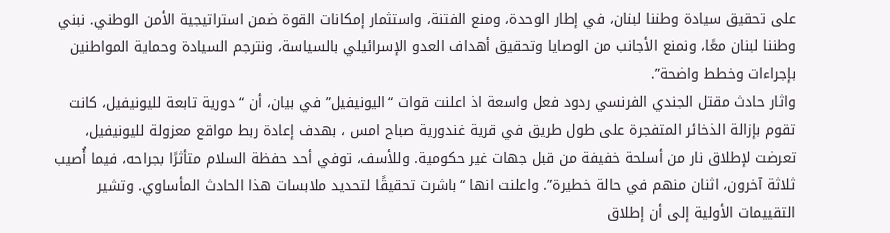على تحقيق سيادة وطننا لبنان، في إطار الوحدة، ومنع الفتنة، واستثمار إمكانات القوة ضمن استراتيجية الأمن الوطني. نبني وطننا لبنان معًا، ونمنع الأجانب من الوصايا وتحقيق أهداف العدو الإسرائيلي بالسياسة، ونترجم السيادة وحماية المواطنين بإجراءات وخطط واضحة”.
واثار حادث مقتل الجندي الفرنسي ردود فعل واسعة اذ اعلنت قوات “اليونيفيل” في بيان، أن “دورية تابعة لليونيفيل، كانت تقوم بإزالة الذخائر المتفجرة على طول طريق في قرية غندورية صباح امس ، بهدف إعادة ربط مواقع معزولة لليونيفيل، تعرضت لإطلاق نار من أسلحة خفيفة من قبل جهات غير حكومية. وللأسف، توفي أحد حفظة السلام متأثرًا بجراحه، فيما أُصيب ثلاثة آخرون، اثنان منهم في حالة خطيرة”. واعلنت انها “باشرت تحقيقًا لتحديد ملابسات هذا الحادث المأساوي. وتشير التقييمات الأولية إلى أن إطلاق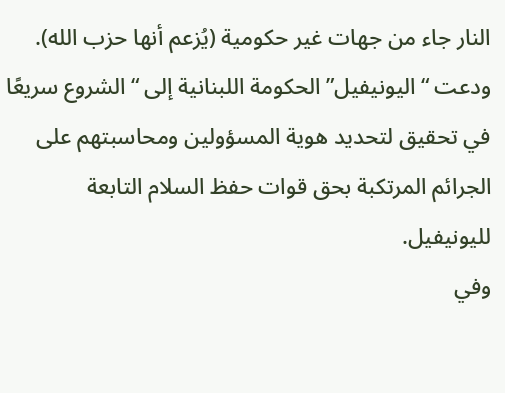النار جاء من جهات غير حكومية (يُزعم أنها حزب الله). ودعت “اليونيفيل” الحكومة اللبنانية إلى “الشروع سريعًا في تحقيق لتحديد هوية المسؤولين ومحاسبتهم على الجرائم المرتكبة بحق قوات حفظ السلام التابعة لليونيفيل.
وفي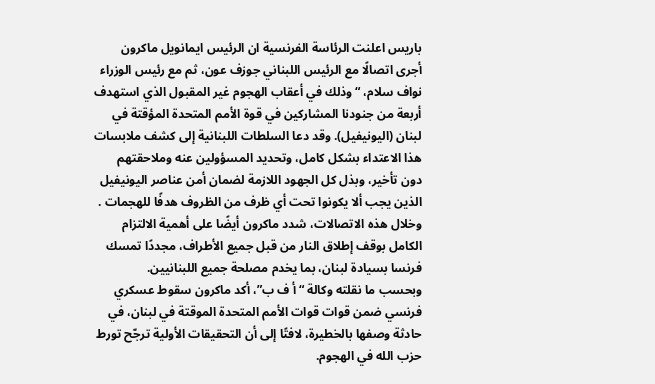باريس اعلنت الرئاسة الفرنسية ان الرئيس ايمانويل ماكرون أجرى اتصالًا مع الرئيس اللبناني جوزف عون، ثم مع رئيس الوزراء نواف سلام، “وذلك في أعقاب الهجوم غير المقبول الذي استهدف أربعة من جنودنا المشاركين في قوة الأمم المتحدة المؤقتة في لبنان (اليونيفيل). وقد دعا السلطات اللبنانية إلى كشف ملابسات هذا الاعتداء بشكل كامل، وتحديد المسؤولين عنه وملاحقتهم دون تأخير، وبذل كل الجهود اللازمة لضمان أمن عناصر اليونيفيل الذين يجب ألا يكونوا تحت أي ظرف من الظروف هدفًا للهجمات . وخلال هذه الاتصالات، شدد ماكرون أيضًا على أهمية الالتزام الكامل بوقف إطلاق النار من قبل جميع الأطراف، مجددًا تمسك فرنسا بسيادة لبنان، بما يخدم مصلحة جميع اللبنانيين.
وبحسب ما نقلته وكالة “أ ف ب”، أكد ماكرون سقوط عسكري فرنسي ضمن قوات قوات الأمم المتحدة الموقتة في لبنان، في حادثة وصفها بالخطيرة، لافتًا إلى أن التحقيقات الأولية ترجّح تورط حزب الله في الهجوم.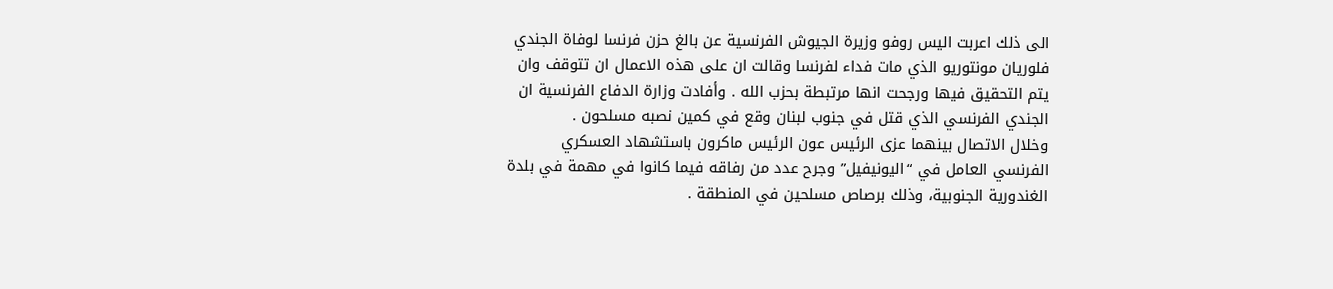الى ذلك اعربت اليس روفو وزيرة الجيوش الفرنسية عن بالغ حزن فرنسا لوفاة الجندي فلوريان مونتوريو الذي مات فداء لفرنسا وقالت ان على هذه الاعمال ان تتوقف وان يتم التحقيق فيها ورجحت انها مرتبطة بحزب الله . وأفادت وزارة الدفاع الفرنسية ان الجندي الفرنسي الذي قتل في جنوب لبنان وقع في كمين نصبه مسلحون .
وخلال الاتصال بينهما عزى الرئيس عون الرئيس ماكرون باستشهاد العسكري الفرنسي العامل في “اليونيفيل” وجرح عدد من رفاقه فيما كانوا في مهمة في بلدة الغندورية الجنوبية، وذلك برصاص مسلحين في المنطقة .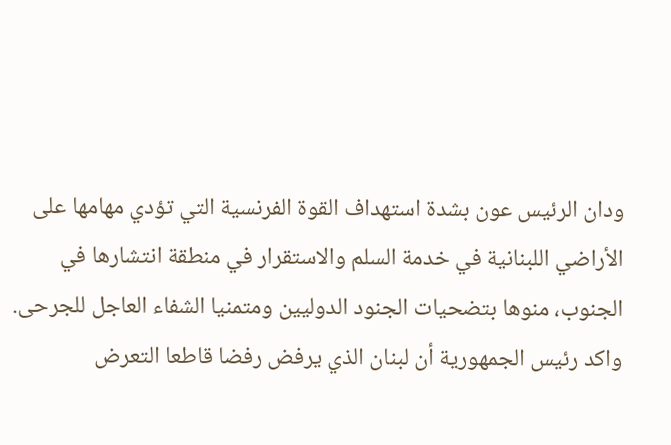ودان الرئيس عون بشدة استهداف القوة الفرنسية التي تؤدي مهامها على الأراضي اللبنانية في خدمة السلم والاستقرار في منطقة انتشارها في الجنوب، منوها بتضحيات الجنود الدوليين ومتمنيا الشفاء العاجل للجرحى.
واكد رئيس الجمهورية أن لبنان الذي يرفض رفضا قاطعا التعرض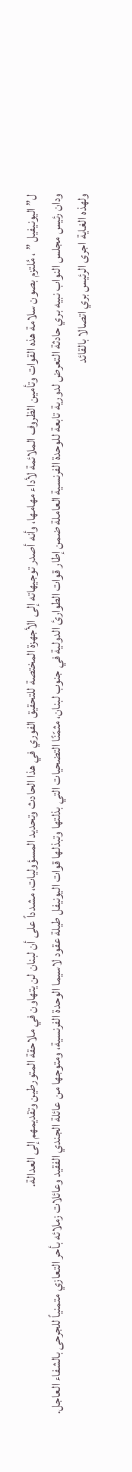ل”اليونيفيل ” ، مُلتزم بصون سلامة هذه القوات وتأمين الظروف الملائمة لأداء مهامها، وأنه أصدر توجيهاته إلى الأجهزة المختصة للتحقيق الفوري في هذا الحادث وتحديد المسؤوليات، مشدداً على أن لبنان لن يتهاون في ملاحقة المتورطين وتقديمهم إلى العدالة.
ودان رئيس مجلس النواب نبيه بري حادثة التعرض لدورية تابعة للوحدة الفرنسية العاملة ضمن إطار قوات الطوارئ الدولية في جنوب لبنان، مثمّنًا التضحيات التي بذلتها وتبذلها قوات اليونيفل طيلة عقود لاسيما الوحدة الفرنسية، ومتوجها من عائلة الجندي الفقيد وعائلات زملائه بأحر التعازي متمنياً للجرحى بالشفاء العاجل.
ولهذه الغاية اجرى الرئيس بري اتصالا بالقائد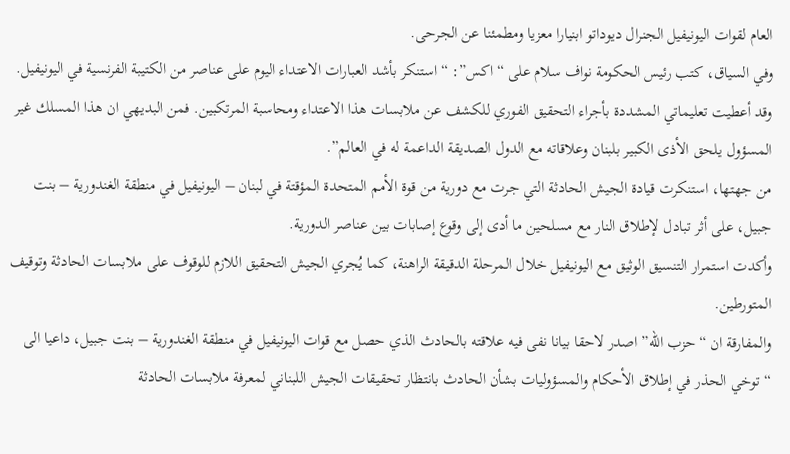العام لقوات اليونيفيل الجنرال ديوداتو ابنيارا معزيا ومطمئنا عن الجرحى.
وفي السياق، كتب رئيس الحكومة نواف سلام على “اكس”: “استنكر بأشد العبارات الاعتداء اليوم على عناصر من الكتيبة الفرنسية في اليونيفيل. وقد أعطيت تعليماتي المشددة بأجراء التحقيق الفوري للكشف عن ملابسات هذا الاعتداء ومحاسبة المرتكبين. فمن البديهي ان هذا المسلك غير المسؤول يلحق الأذى الكبير بلبنان وعلاقاته مع الدول الصديقة الداعمة له في العالم”.
من جهتها، استنكرت قيادة الجيش الحادثة التي جرت مع دورية من قوة الأمم المتحدة المؤقتة في لبنان – اليونيفيل في منطقة الغندورية – بنت جبيل، على أثر تبادل لإطلاق النار مع مسلحين ما أدى إلى وقوع إصابات بين عناصر الدورية.
وأكدت استمرار التنسيق الوثيق مع اليونيفيل خلال المرحلة الدقيقة الراهنة، كما يُجري الجيش التحقيق اللازم للوقوف على ملابسات الحادثة وتوقيف المتورطين.
والمفارقة ان “حزب الله” اصدر لاحقا بيانا نفى فيه علاقته بالحادث الذي حصل مع قوات اليونيفيل في منطقة الغندورية – بنت جبيل، داعيا الى “توخي الحذر في إطلاق الأحكام والمسؤوليات بشأن الحادث بانتظار تحقيقات الجيش اللبناني لمعرفة ملابسات الحادثة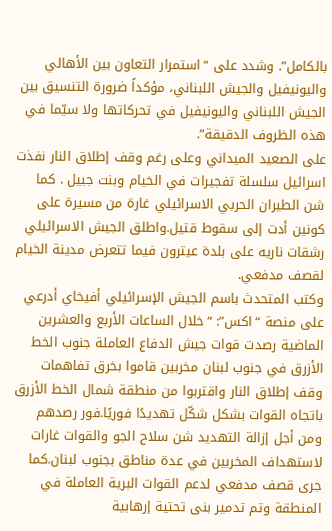بالكامل”. وشدد على “استمرار التعاون بين الأهالي واليونيفيل والجيش اللبناني، مؤكداً ضرورة التنسيق بين الجيش اللبناني واليونيفيل في تحركاتها ولا سيّما في هذه الظروف الدقيقة”.
على الصعيد الميداني وعلى رغم وقف إطلاق النار نفذت اسرائيل سلسلة تفجيرات في الخيام وبنت جبيل . كما شن الطيران الحربي الاسرائيلي غارة من مسيرة على كونين أدت إلى سقوط قتيل.واطلق الجيش الاسرائيلي رشقات ناريه على بلدة عيترون فيما تتعرض مدينة الخيام لقصف مدفعي.
وكتب المتحدث باسم الجيش الإسرائيلي أفيخاي أدرعي على منصة “اكس”: “خلال الساعات الأربع والعشرين الماضية رصدت قوات جيش الدفاع العاملة جنوب الخط الأزرق في جنوب لبنان مخربين قاموا بخرق تفاهمات وقف إطلاق النار واقتربوا من منطقة شمال الخط الأزرق باتجاه القوات بشكل شكّل تهديدًا فوريًا.فور رصدهم ومن أجل إزالة التهديد شن سلاح الجو والقوات غارات لاستهداف المخربين في عدة مناطق بجنوب لبنان.كما جرى قصف مدفعي لدعم القوات البرية العاملة في المنطقة وتم تدمير بنى تحتية إرهابية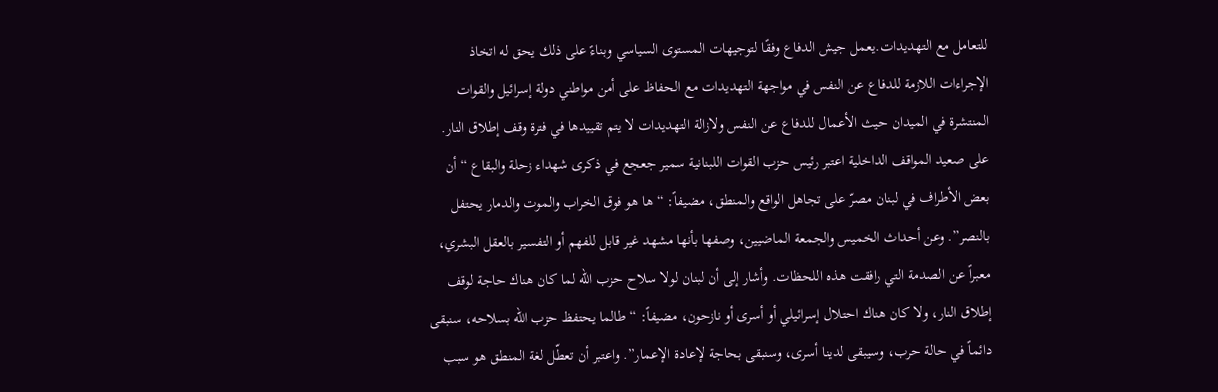للتعامل مع التهديدات.يعمل جيش الدفاع وفقًا لتوجيهات المستوى السياسي وبناءً على ذلك يحق له اتخاذ الإجراءات اللازمة للدفاع عن النفس في مواجهة التهديدات مع الحفاظ على أمن مواطني دولة إسرائيل والقوات المنتشرة في الميدان حيث الأعمال للدفاع عن النفس ولازالة التهديدات لا يتم تقييدها في فترة وقف إطلاق النار.
على صعيد المواقف الداخلية اعتبر رئيس حزب القوات اللبنانية سمير جعجع في ذكرى شهداء زحلة والبقاع “أن بعض الأطراف في لبنان مصرّ على تجاهل الواقع والمنطق، مضيفاً: “ها هو فوق الخراب والموت والدمار يحتفل بالنصر”. وعن أحداث الخميس والجمعة الماضيين، وصفها بأنها مشهد غير قابل للفهم أو التفسير بالعقل البشري، معبراً عن الصدمة التي رافقت هذه اللحظات. وأشار إلى أن لبنان لولا سلاح حزب الله لما كان هناك حاجة لوقف إطلاق النار، ولا كان هناك احتلال إسرائيلي أو أسرى أو نازحون، مضيفاً: “طالما يحتفظ حزب الله بسلاحه، سنبقى دائماً في حالة حرب، وسيبقى لدينا أسرى، وسنبقى بحاجة لإعادة الإعمار”. واعتبر أن تعطّل لغة المنطق هو سبب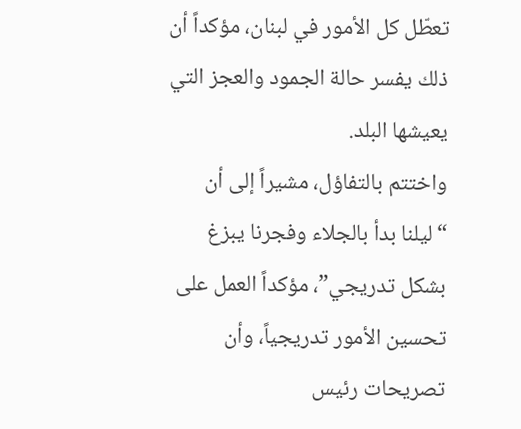تعطّل كل الأمور في لبنان، مؤكداً أن ذلك يفسر حالة الجمود والعجز التي يعيشها البلد.
واختتم بالتفاؤل، مشيراً إلى أن “ليلنا بدأ بالجلاء وفجرنا يبزغ بشكل تدريجي”، مؤكداً العمل على تحسين الأمور تدريجياً، وأن تصريحات رئيس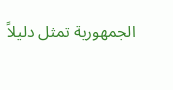الجمهورية تمثل دليلاً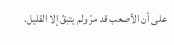على أن الأصعب قد مرّ ولم يتبقّ إلا القليل.